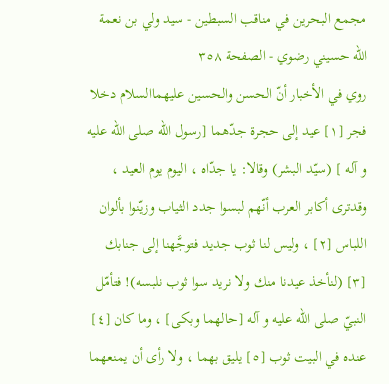مجمع البحرين في مناقب السبطين - سيد ولي بن نعمة الله حسيني رضوي - الصفحة ٣٥٨
روي في الأخبار أنّ الحسن والحسين عليهماالسلام دخلا فجر [١] عيد إلى حجرة جدّهما [رسول اللّه صلى الله عليه و آله ] (سيّد البشر) وقالا: يا جدّاه ، اليوم يوم العيد ، وقدترى أكابر العرب أنّهم لبسوا جدد الثياب وزيّنوا بألوان اللباس [٢] ، وليس لنا ثوب جديد فتوجَّهنا إلى جنابك [٣] (لنأخذ عيدنا منك ولا نريد سوا ثوب نلبسه)! فتأمّل النبيّ صلى الله عليه و آله [حالهما وبكى] ، وما كان [٤] عنده في البيت ثوب [٥] يليق بهما ، ولا رأى أن يمنعهما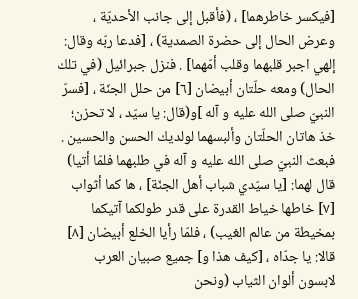[فيكسر خاطرهما] ، (فأقبل إلى جانب الأحديّة ، وعرض الحال إلى حضرة الصمدية) ، [فدعا ربّه وقال: إلهي اجبر قلبهما وقلب أمّهما] . فنزل جبرائيل (في تلك الحال) ومعه حلّتان أبيضان [٦] من حلل الجنّة ، [فسرّ النبيّ صلى الله عليه و آله ]و(قال: يا سيّد ، لا تحزن؛ خذ هاتان الحلّتان وألبسهما لولديك الحسن والحسين . فبعث النبيّ صلى الله عليه و آله في طلبهما فلمّا أتيا) قال لهما: [يا سيّدي شباب أهل الجنّة] ، ها كما أثواب [٧] خاطها خياط القدرة على قدر طولكما آتيكما بمخيطة من عالم الغيب) ، فلمّا رأيا الخلع أبيضان [٨] قالا: يا جدّاه ، [كيف هذا و] جميع صبيان العرب لابسون ألوان الثياب (ونحن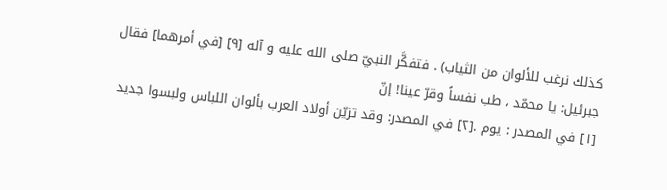كذلك نرغب للألوان من الثياب) . فتفكَّر النبيّ صلى الله عليه و آله [٩] [في أمرهما] فقال جبرئيل: يا محمّد ، طب نفساً وقرّ عينا! إنّ
[١] في المصدر : يوم .[٢] في المصدر: وقد تزيّن أولاد العرب بألوان اللباس ولبسوا جديد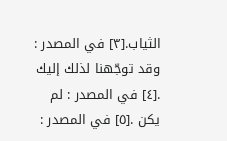الثياب.[٣] في المصدر : وقد توجّهنا لذلك إليك .[٤] في المصدر : لم يكن .[٥] في المصدر :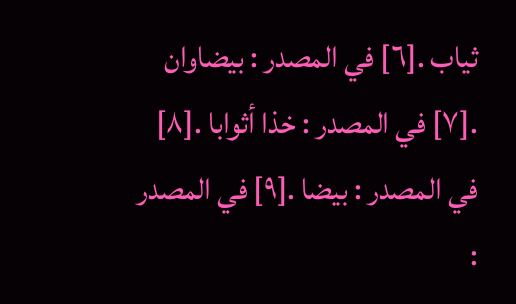ثياب .[٦] في المصدر : بيضاوان .[٧] في المصدر : خذا أثوابا .[٨] في المصدر : بيضا .[٩] في المصدر :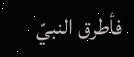فأطرق النبيّ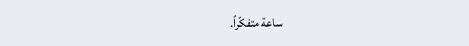ساعة متفكّراً.